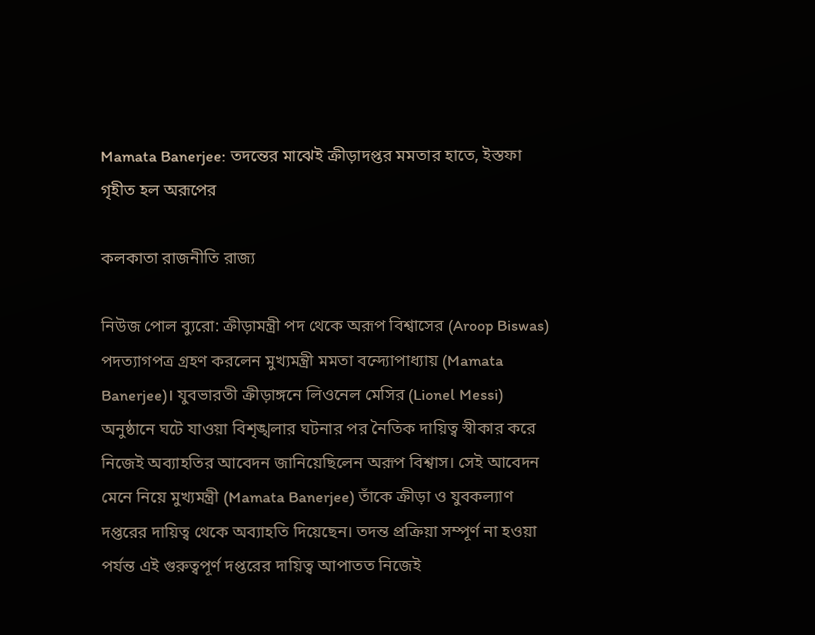Mamata Banerjee: তদন্তের মাঝেই ক্রীড়াদপ্তর মমতার হাতে, ইস্তফা গৃহীত হল অরূপের

কলকাতা রাজনীতি রাজ্য

নিউজ পোল ব্যুরো: ক্রীড়ামন্ত্রী পদ থেকে অরূপ বিশ্বাসের (Aroop Biswas) পদত্যাগপত্র গ্রহণ করলেন মুখ্যমন্ত্রী মমতা বন্দ্যোপাধ্যায় (Mamata Banerjee)। যুবভারতী ক্রীড়াঙ্গনে লিওনেল মেসির (Lionel Messi) অনুষ্ঠানে ঘটে যাওয়া বিশৃঙ্খলার ঘটনার পর নৈতিক দায়িত্ব স্বীকার করে নিজেই অব্যাহতির আবেদন জানিয়েছিলেন অরূপ বিশ্বাস। সেই আবেদন মেনে নিয়ে মুখ্যমন্ত্রী (Mamata Banerjee) তাঁকে ক্রীড়া ও যুবকল্যাণ দপ্তরের দায়িত্ব থেকে অব্যাহতি দিয়েছেন। তদন্ত প্রক্রিয়া সম্পূর্ণ না হওয়া পর্যন্ত এই গুরুত্বপূর্ণ দপ্তরের দায়িত্ব আপাতত নিজেই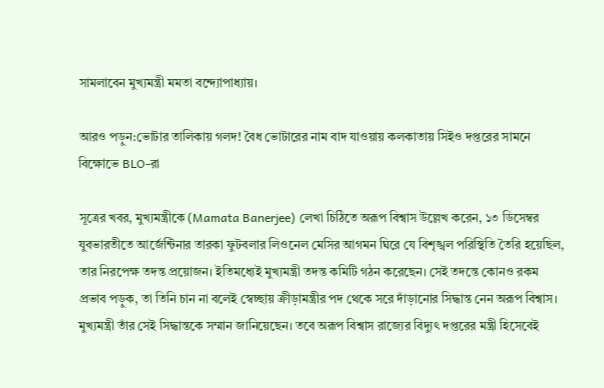সামলাবেন মুখ্যমন্ত্রী মমতা বন্দ্যোপাধ্যায়।

আরও পড়ুন:ভোটার তালিকায় গলদ! বৈধ ভোটারের নাম বাদ যাওয়ায় কলকাতায় সিইও দপ্তরের সামনে বিক্ষোভে BLO-রা

সূত্রের খবর, মুখ্যমন্ত্রীকে (Mamata Banerjee) লেখা চিঠিতে অরূপ বিশ্বাস উল্লেখ করেন, ১৩ ডিসেম্বর যুবভারতীতে আর্জেন্টিনার তারকা ফুটবলার লিওনেল মেসির আগমন ঘিরে যে বিশৃঙ্খল পরিস্থিতি তৈরি হয়েছিল, তার নিরপেক্ষ তদন্ত প্রয়োজন। ইতিমধ্যেই মুখ্যমন্ত্রী তদন্ত কমিটি গঠন করেছেন। সেই তদন্তে কোনও রকম প্রভাব পড়ুক, তা তিনি চান না বলেই স্বেচ্ছায় ক্রীড়ামন্ত্রীর পদ থেকে সরে দাঁড়ানোর সিদ্ধান্ত নেন অরূপ বিশ্বাস। মুখ্যমন্ত্রী তাঁর সেই সিদ্ধান্তকে সম্মান জানিয়েছেন। তবে অরূপ বিশ্বাস রাজ্যের বিদ্যুৎ দপ্তরের মন্ত্রী হিসেবেই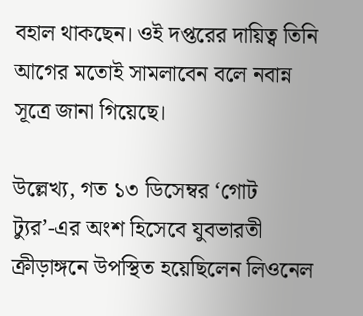বহাল থাকছেন। ওই দপ্তরের দায়িত্ব তিনি আগের মতোই সামলাবেন বলে নবান্ন সূত্রে জানা গিয়েছে।

উল্লেখ্য, গত ১৩ ডিসেম্বর ‘গোট ট্যুর’-এর অংশ হিসেবে যুবভারতী ক্রীড়াঙ্গনে উপস্থিত হয়েছিলেন লিওনেল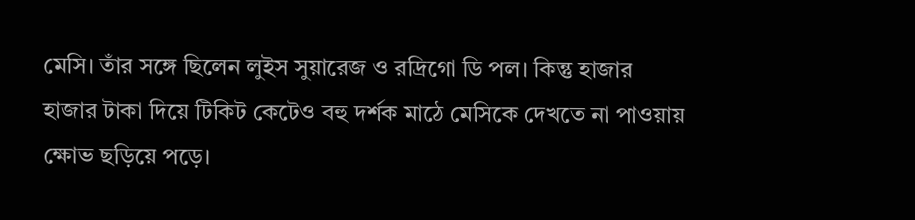মেসি। তাঁর সঙ্গে ছিলেন লুইস সুয়ারেজ ও রদ্রিগো ডি পল। কিন্তু হাজার হাজার টাকা দিয়ে টিকিট কেটেও বহু দর্শক মাঠে মেসিকে দেখতে না পাওয়ায় ক্ষোভ ছড়িয়ে পড়ে।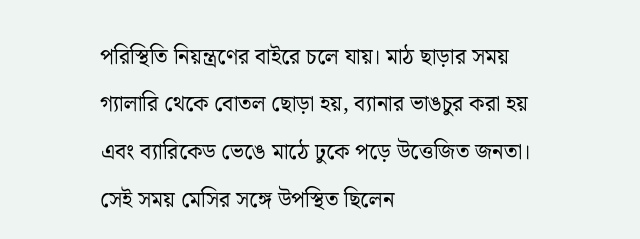পরিস্থিতি নিয়ন্ত্রণের বাইরে চলে যায়। মাঠ ছাড়ার সময় গ্যালারি থেকে বোতল ছোড়া হয়, ব্যানার ভাঙচুর করা হয় এবং ব্যারিকেড ভেঙে মাঠে ঢুকে পড়ে উত্তেজিত জনতা। সেই সময় মেসির সঙ্গে উপস্থিত ছিলেন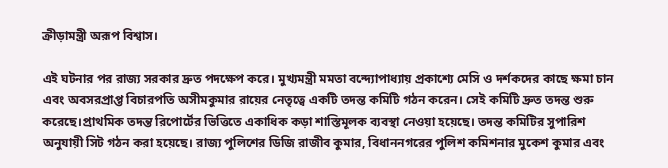ক্রীড়ামন্ত্রী অরূপ বিশ্বাস।

এই ঘটনার পর রাজ্য সরকার দ্রুত পদক্ষেপ করে। মুখ্যমন্ত্রী মমতা বন্দ্যোপাধ্যায় প্রকাশ্যে মেসি ও দর্শকদের কাছে ক্ষমা চান এবং অবসরপ্রাপ্ত বিচারপতি অসীমকুমার রায়ের নেতৃত্বে একটি তদন্ত কমিটি গঠন করেন। সেই কমিটি দ্রুত তদন্ত শুরু করেছে।প্রাথমিক তদন্ত রিপোর্টের ভিত্তিতে একাধিক কড়া শাস্তিমূলক ব্যবস্থা নেওয়া হয়েছে। তদন্ত কমিটির সুপারিশ অনুযায়ী সিট গঠন করা হয়েছে। রাজ্য পুলিশের ডিজি রাজীব কুমার, বিধাননগরের পুলিশ কমিশনার মুকেশ কুমার এবং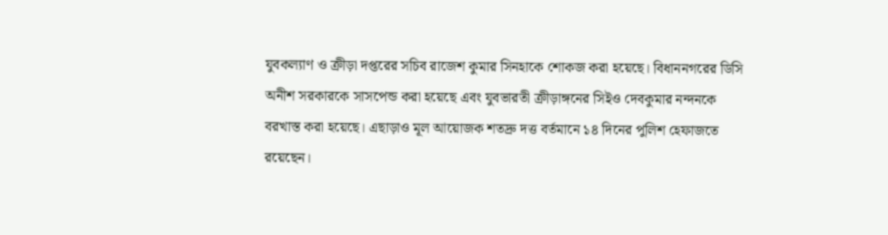যুবকল্যাণ ও ক্রীড়া দপ্তরের সচিব রাজেশ কুমার সিনহাকে শোকজ করা হয়েছে। বিধাননগরের ডিসি অনীশ সরকারকে সাসপেন্ড করা হয়েছে এবং যুবভারতী ক্রীড়াঙ্গনের সিইও দেবকুমার নন্দনকে বরখাস্ত করা হয়েছে। এছাড়াও মূল আয়োজক শতদ্রু দত্ত বর্তমানে ১৪ দিনের পুলিশ হেফাজতে রয়েছেন।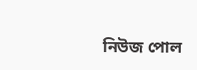নিউজ পোল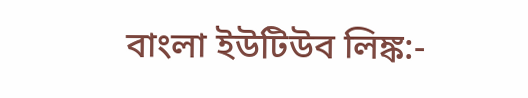বাংলা ইউটিউব লিঙ্ক:-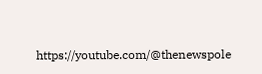https://youtube.com/@thenewspole